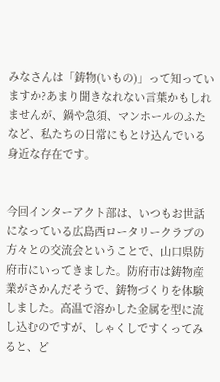みなさんは「鋳物(いもの)」って知っていますか?あまり聞きなれない言葉かもしれませんが、鍋や急須、マンホールのふたなど、私たちの日常にもとけ込んでいる身近な存在です。


今回インターアクト部は、いつもお世話になっている広島西ロータリークラブの方々との交流会ということで、山口県防府市にいってきました。防府市は鋳物産業がさかんだそうで、鋳物づくりを体験しました。高温で溶かした金属を型に流し込むのですが、しゃくしですくってみると、ど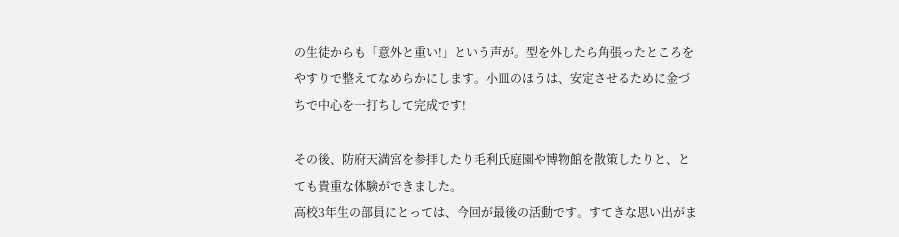の生徒からも「意外と重い!」という声が。型を外したら角張ったところをやすりで整えてなめらかにします。小皿のほうは、安定させるために金づちで中心を一打ちして完成です!

その後、防府天満宮を参拝したり毛利氏庭園や博物館を散策したりと、とても貴重な体験ができました。
高校3年生の部員にとっては、今回が最後の活動です。すてきな思い出がま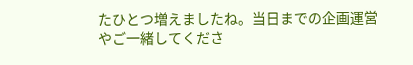たひとつ増えましたね。当日までの企画運営やご一緒してくださ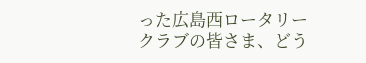った広島西ロータリークラブの皆さま、どう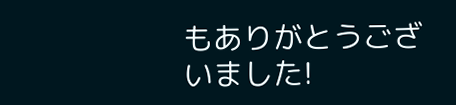もありがとうございました!